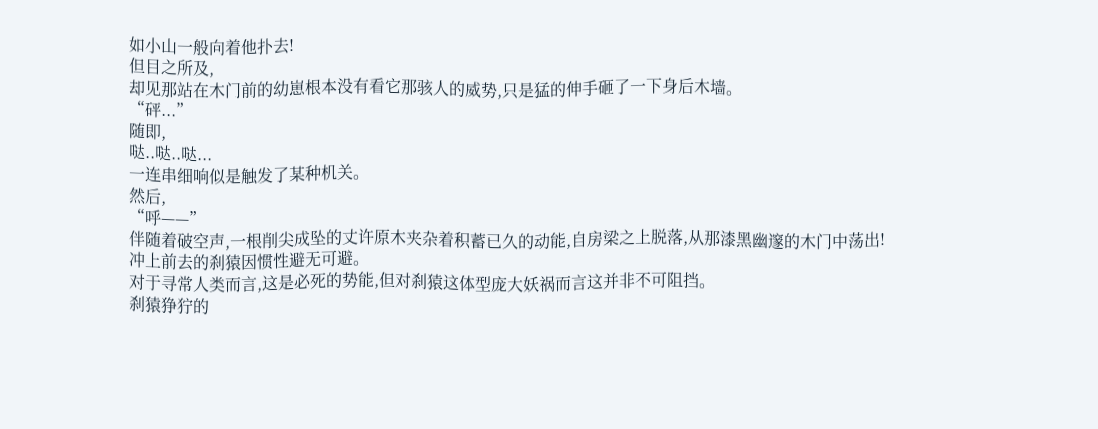如小山一般向着他扑去!
但目之所及,
却见那站在木门前的幼崽根本没有看它那骇人的威势,只是猛的伸手砸了一下身后木墙。
“砰...”
随即,
哒..哒..哒...
一连串细响似是触发了某种机关。
然后,
“呼——”
伴随着破空声,一根削尖成坠的丈许原木夹杂着积蓄已久的动能,自房梁之上脱落,从那漆黑幽邃的木门中荡出!
冲上前去的刹猿因惯性避无可避。
对于寻常人类而言,这是必死的势能,但对刹猿这体型庞大妖祸而言这并非不可阻挡。
刹猿狰狞的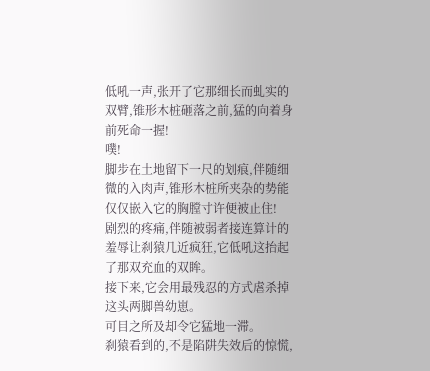低吼一声,张开了它那细长而虬实的双臂,锥形木桩砸落之前,猛的向着身前死命一握!
噗!
脚步在土地留下一尺的划痕,伴随细微的入肉声,锥形木桩所夹杂的势能仅仅嵌入它的胸膛寸许便被止住!
剧烈的疼痛,伴随被弱者接连算计的羞辱让刹猿几近疯狂,它低吼这抬起了那双充血的双眸。
接下来,它会用最残忍的方式虐杀掉这头两脚兽幼崽。
可目之所及却令它猛地一滞。
刹猿看到的,不是陷阱失效后的惊慌,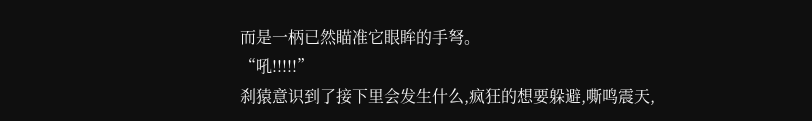而是一柄已然瞄准它眼眸的手弩。
“吼!!!!!”
刹猿意识到了接下里会发生什么,疯狂的想要躲避,嘶鸣震天,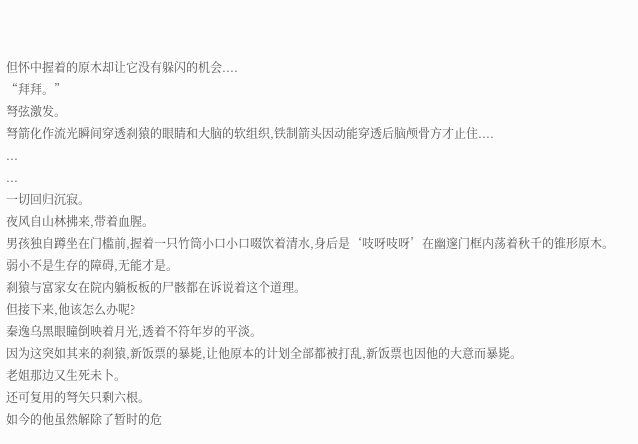但怀中握着的原木却让它没有躲闪的机会....
“拜拜。”
弩弦激发。
弩箭化作流光瞬间穿透刹猿的眼睛和大脑的软组织,铁制箭头因动能穿透后脑颅骨方才止住....
...
...
一切回归沉寂。
夜风自山林拂来,带着血腥。
男孩独自蹲坐在门槛前,握着一只竹筒小口小口啜饮着清水,身后是‘吱呀吱呀’在幽邃门框内荡着秋千的锥形原木。
弱小不是生存的障碍,无能才是。
刹猿与富家女在院内躺板板的尸骸都在诉说着这个道理。
但接下来,他该怎么办呢?
秦逸乌黑眼瞳倒映着月光,透着不符年岁的平淡。
因为这突如其来的刹猿,新饭票的暴毙,让他原本的计划全部都被打乱,新饭票也因他的大意而暴毙。
老姐那边又生死未卜。
还可复用的弩矢只剩六根。
如今的他虽然解除了暂时的危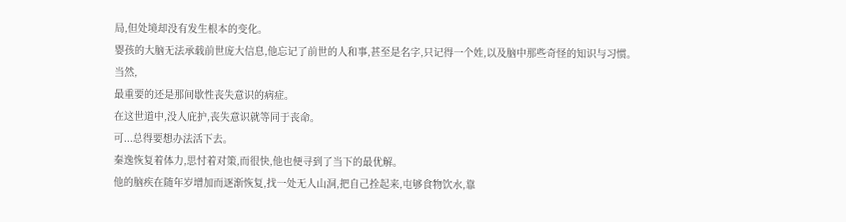局,但处境却没有发生根本的变化。
婴孩的大脑无法承载前世庞大信息,他忘记了前世的人和事,甚至是名字,只记得一个姓,以及脑中那些奇怪的知识与习惯。
当然,
最重要的还是那间歇性丧失意识的病症。
在这世道中,没人庇护,丧失意识就等同于丧命。
可...总得要想办法活下去。
秦逸恢复着体力,思忖着对策,而很快,他也便寻到了当下的最优解。
他的脑疾在随年岁增加而逐渐恢复,找一处无人山洞,把自己拴起来,屯够食物饮水,靠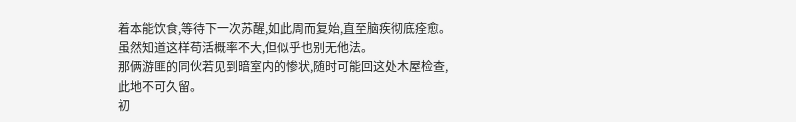着本能饮食,等待下一次苏醒,如此周而复始,直至脑疾彻底痊愈。
虽然知道这样苟活概率不大,但似乎也别无他法。
那俩游匪的同伙若见到暗室内的惨状,随时可能回这处木屋检查,此地不可久留。
初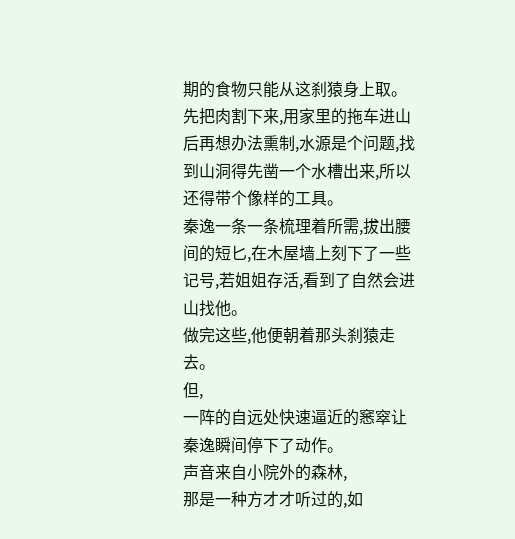期的食物只能从这刹猿身上取。
先把肉割下来,用家里的拖车进山后再想办法熏制,水源是个问题,找到山洞得先凿一个水槽出来,所以还得带个像样的工具。
秦逸一条一条梳理着所需,拔出腰间的短匕,在木屋墙上刻下了一些记号,若姐姐存活,看到了自然会进山找他。
做完这些,他便朝着那头刹猿走去。
但,
一阵的自远处快速逼近的窸窣让秦逸瞬间停下了动作。
声音来自小院外的森林,
那是一种方才才听过的,如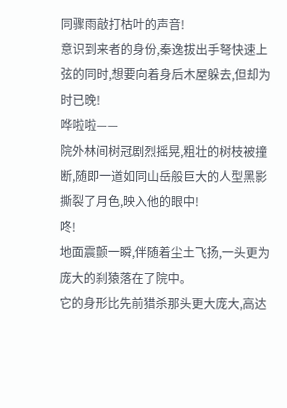同骤雨敲打枯叶的声音!
意识到来者的身份,秦逸拔出手弩快速上弦的同时,想要向着身后木屋躲去,但却为时已晚!
哗啦啦——
院外林间树冠剧烈摇晃,粗壮的树枝被撞断,随即一道如同山岳般巨大的人型黑影撕裂了月色,映入他的眼中!
咚!
地面震颤一瞬,伴随着尘土飞扬,一头更为庞大的刹猿落在了院中。
它的身形比先前猎杀那头更大庞大,高达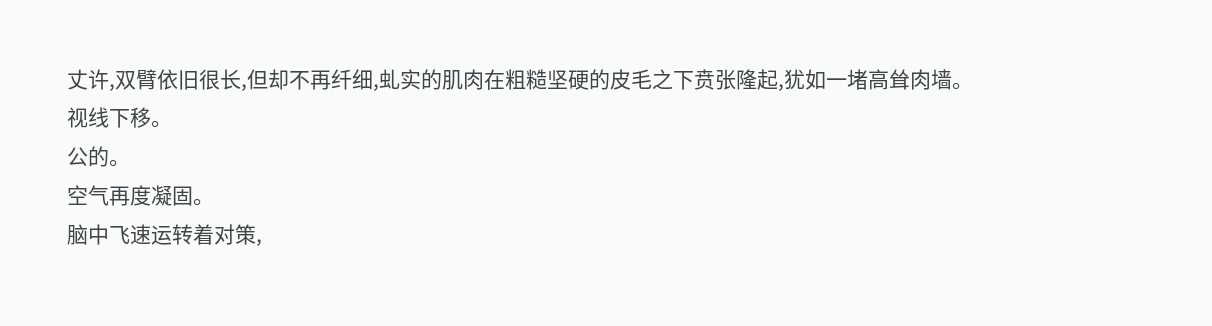丈许,双臂依旧很长,但却不再纤细,虬实的肌肉在粗糙坚硬的皮毛之下贲张隆起,犹如一堵高耸肉墙。
视线下移。
公的。
空气再度凝固。
脑中飞速运转着对策,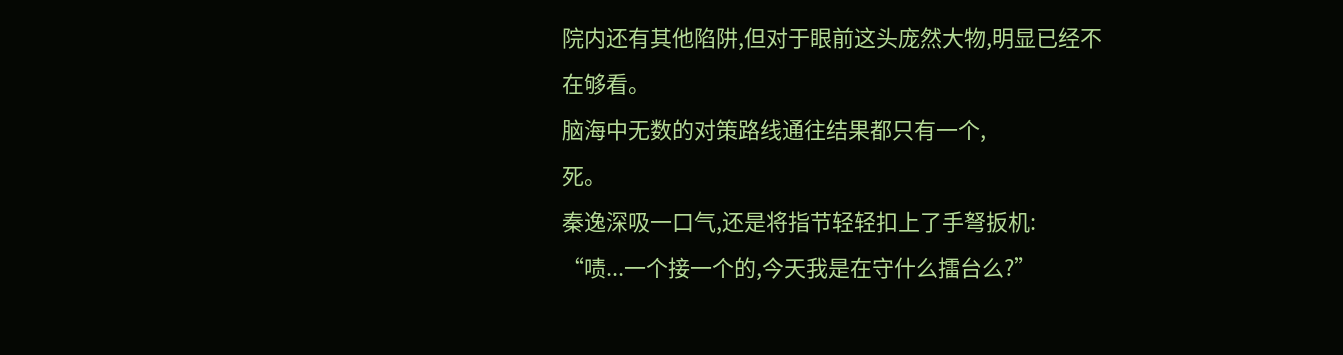院内还有其他陷阱,但对于眼前这头庞然大物,明显已经不在够看。
脑海中无数的对策路线通往结果都只有一个,
死。
秦逸深吸一口气,还是将指节轻轻扣上了手弩扳机:
“啧...一个接一个的,今天我是在守什么擂台么?”